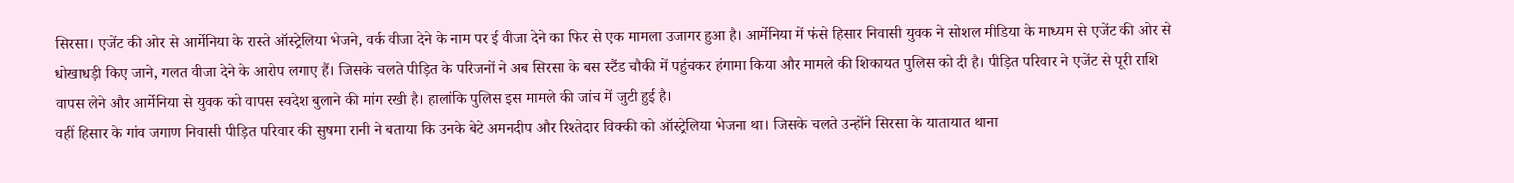सिरसा। एजेंट की ओर से आर्मेनिया के रास्ते ऑस्ट्रेलिया भेजने, वर्क वीजा देने के नाम पर ई वीजा देने का फिर से एक मामला उजागर हुआ है। आर्मेनिया में फंसे हिसार निवासी युवक ने सोशल मीडिया के माध्यम से एजेंट की ओर से धोखाधड़ी किए जाने, गलत वीजा देने के आरोप लगाए हैं। जिसके चलते पीड़ित के परिजनों ने अब सिरसा के बस स्टैंड चौकी में पहुंचकर हंगामा किया और मामले की शिकायत पुलिस को दी है। पीड़ित परिवार ने एजेंट से पूरी राशि वापस लेने और आर्मेनिया से युवक को वापस स्वदेश बुलाने की मांग रखी है। हालांकि पुलिस इस मामले की जांच में जुटी हुई है।
वहीं हिसार के गांव जगाण निवासी पीड़ित परिवार की सुषमा रानी ने बताया कि उनके बेटे अमनदीप और रिश्तेदार विक्की को ऑस्ट्रेलिया भेजना था। जिसके चलते उन्होंने सिरसा के यातायात थाना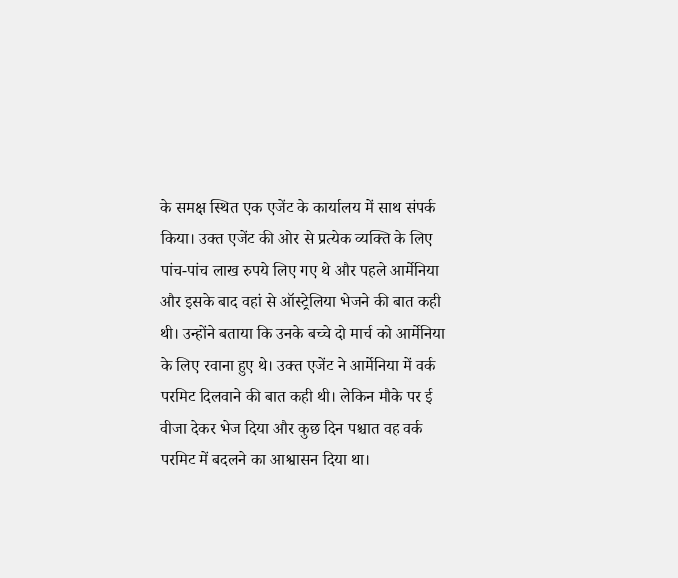के समक्ष स्थित एक एजेंट के कार्यालय में साथ संपर्क किया। उक्त एजेंट की ओर से प्रत्येक व्यक्ति के लिए पांच-पांच लाख रुपये लिए गए थे और पहले आर्मेनिया और इसके बाद वहां से ऑस्ट्रेलिया भेजने की बात कही थी। उन्होंने बताया कि उनके बच्चे दो मार्च को आर्मेनिया के लिए रवाना हुए थे। उक्त एजेंट ने आर्मेनिया में वर्क परमिट दिलवाने की बात कही थी। लेकिन मौके पर ई वीजा देकर भेज दिया और कुछ दिन पश्चात वह वर्क परमिट में बदलने का आश्वासन दिया था।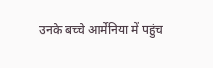उनके बच्चे आर्मेनिया में पहुंच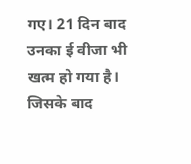गए। 21 दिन बाद उनका ई वीजा भी खत्म हो गया है। जिसके बाद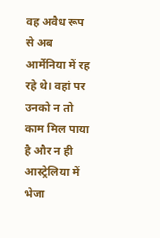वह अवैध रूप से अब आर्मेनिया में रह रहे थे। वहां पर उनको न तो काम मिल पाया है और न ही आस्ट्रेलिया में भेजा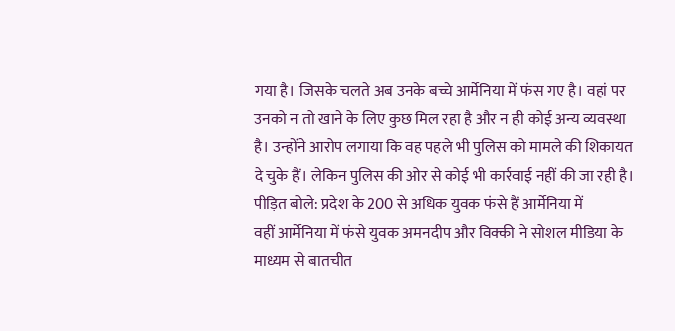गया है। जिसके चलते अब उनके बच्चे आर्मेनिया में फंस गए है। वहां पर उनको न तो खाने के लिए कुछ मिल रहा है और न ही कोई अन्य व्यवस्था है। उन्होंने आरोप लगाया कि वह पहले भी पुलिस को मामले की शिकायत दे चुके हैं। लेकिन पुलिस की ओर से कोई भी कार्रवाई नहीं की जा रही है।
पीड़ित बोले: प्रदेश के 200 से अधिक युवक फंसे हैं आर्मेनिया में
वहीं आर्मेनिया में फंसे युवक अमनदीप और विक्की ने सोशल मीडिया के माध्यम से बातचीत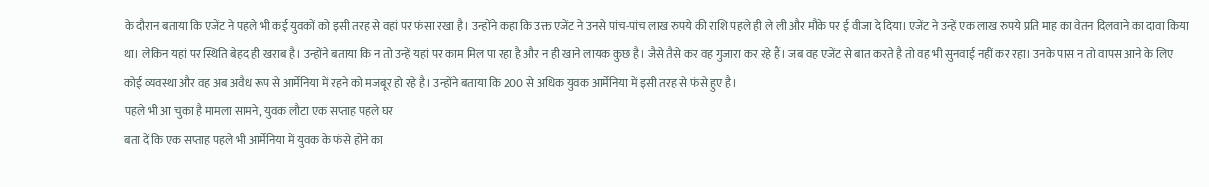के दौरान बताया कि एजेंट ने पहले भी कई युवकों को इसी तरह से वहां पर फंसा रखा है। उन्होंने कहा कि उक्त एजेंट ने उनसे पांच-पांच लाख रुपये की राशि पहले ही ले ली और मौके पर ई वीजा दे दिया। एजेंट ने उन्हें एक लाख रुपये प्रति माह का वेतन दिलवाने का दावा किया था। लेकिन यहां पर स्थिति बेहद ही खराब है। उन्होंने बताया कि न तो उन्हें यहां पर काम मिल पा रहा है और न ही खाने लायक कुछ है। जैसे तैसे कर वह गुजारा कर रहे हैं। जब वह एजेंट से बात करते है तो वह भी सुनवाई नहीं कर रहा। उनके पास न तो वापस आने के लिए कोई व्यवस्था और वह अब अवैध रूप से आर्मेनिया में रहने को मजबूर हो रहे है। उन्होंने बताया कि 200 से अधिक युवक आर्मेनिया में इसी तरह से फंसे हुए है।
पहले भी आ चुका है मामला सामने, युवक लौटा एक सप्ताह पहले घर
बता दें कि एक सप्ताह पहले भी आर्मेनिया में युवक के फंसे होने का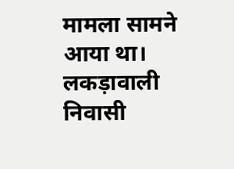मामला सामने आया था। लकड़ावाली निवासी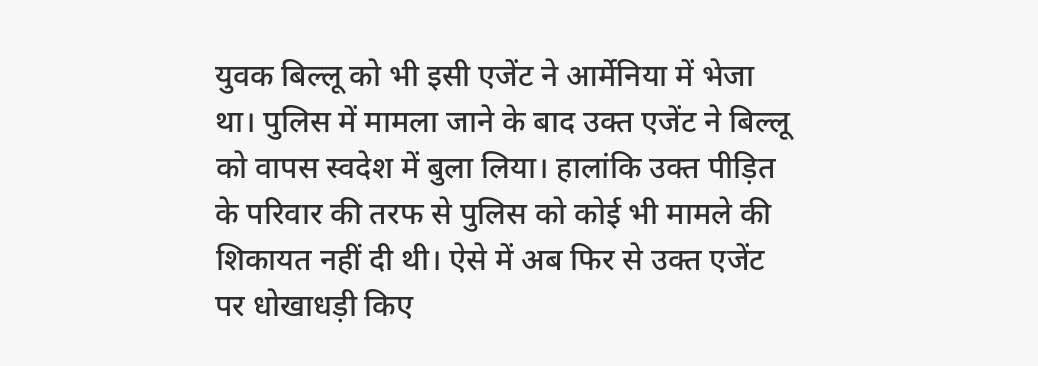युवक बिल्लू को भी इसी एजेंट ने आर्मेनिया में भेजा था। पुलिस में मामला जाने के बाद उक्त एजेंट ने बिल्लू को वापस स्वदेश में बुला लिया। हालांकि उक्त पीड़ित के परिवार की तरफ से पुलिस को कोई भी मामले की शिकायत नहीं दी थी। ऐसे में अब फिर से उक्त एजेंट पर धोखाधड़ी किए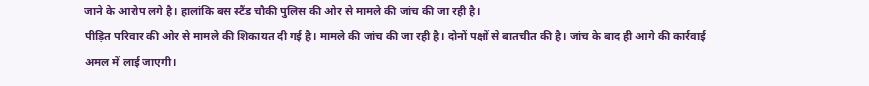जाने के आरोप लगे है। हालांकि बस स्टैंड चौकी पुलिस की ओर से मामले की जांच की जा रही है।
पीड़ित परिवार की ओर से मामले की शिकायत दी गई है। मामले की जांच की जा रही है। दोनों पक्षों से बातचीत की है। जांच के बाद ही आगे की कार्रवाई अमल में लाई जाएगी।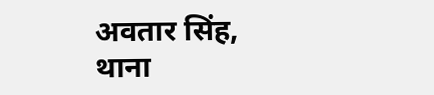अवतार सिंह, थाना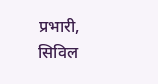प्रभारी, सिविल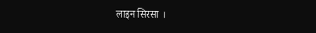लाइन सिरसा ।